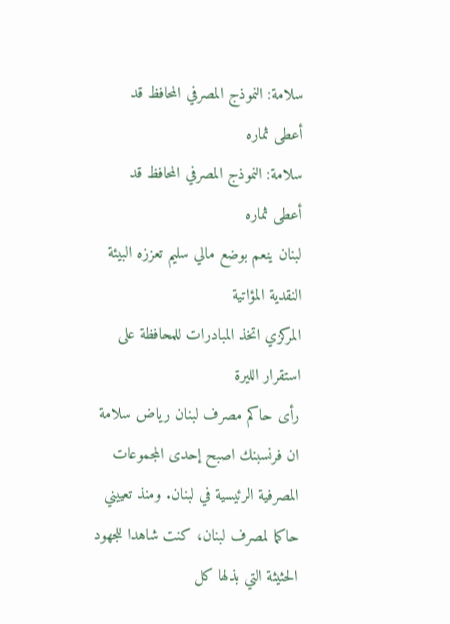سلامة: النموذج المصرفي المحافظ قد أعطى ثماره
سلامة: النموذج المصرفي المحافظ قد أعطى ثماره
لبنان ينعم بوضع مالي سليم تعززه البيئة النقدية المؤاتية
المركزي اتخذ المبادرات للمحافظة على استقرار الليرة
رأى حاكم مصرف لبنان رياض سلامة ان فرنسبنك اصبح إحدى المجموعات المصرفية الرئيسية في لبنان. ومنذ تعييني حاكما لمصرف لبنان، كنت شاهدا للجهود الحثيثة التي بذلها كل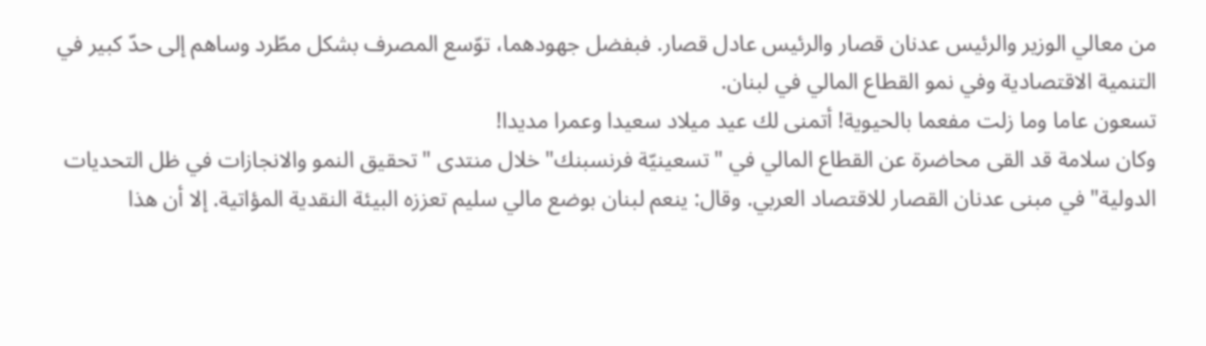من معالي الوزير والرئيس عدنان قصار والرئيس عادل قصار. فبفضل جهودهما، توّسع المصرف بشكل مطّرد وساهم إلى حدّ كبير في التنمية الاقتصادية وفي نمو القطاع المالي في لبنان.
تسعون عاما وما زلت مفعما بالحيوية! أتمنى لك عيد ميلاد سعيدا وعمرا مديدا!
وكان سلامة قد القى محاضرة عن القطاع المالي في "تسعينيّة فرنسبنك" خلال منتدى "تحقيق النمو والانجازات في ظل التحديات الدولية" في مبنى عدنان القصار للاقتصاد العربي. وقال: ينعم لبنان بوضع مالي سليم تعززه البيئة النقدية المؤاتية. إلا أن هذا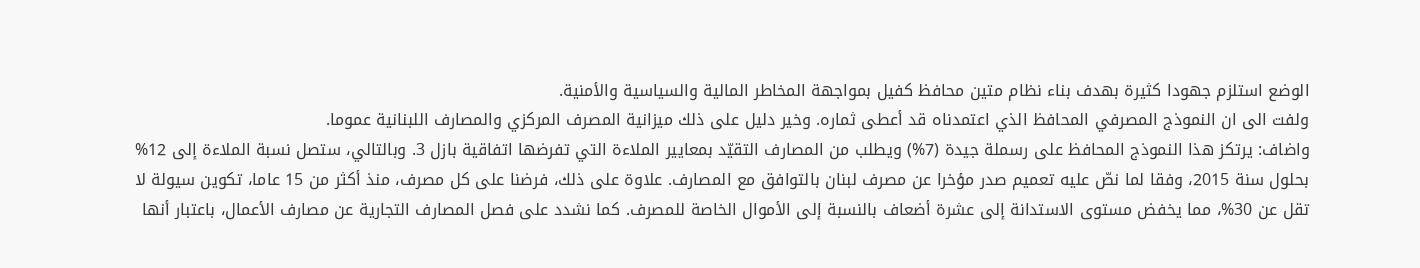الوضع استلزم جهودا كثيرة بهدف بناء نظام متين محافظ كفيل بمواجهة المخاطر المالية والسياسية والأمنية.
ولفت الى ان النموذج المصرفي المحافظ الذي اعتمدناه قد أعطى ثماره. وخير دليل على ذلك ميزانية المصرف المركزي والمصارف اللبنانية عموما.
واضاف: يرتكز هذا النموذج المحافظ على رسملة جيدة (7%) ويطلب من المصارف التقيّد بمعايير الملاءة التي تفرضها اتفاقية بازل 3. وبالتالي، ستصل نسبة الملاءة إلى 12% بحلول سنة 2015، وفقا لما نصّ عليه تعميم صدر مؤخرا عن مصرف لبنان بالتوافق مع المصارف. علاوة على ذلك، فرضنا على كل مصرف، منذ أكثر من 15 عاما، تكوين سيولة لا تقل عن 30%، مما يخفض مستوى الاستدانة إلى عشرة أضعاف بالنسبة إلى الأموال الخاصة للمصرف. كما نشدد على فصل المصارف التجارية عن مصارف الأعمال، باعتبار أنها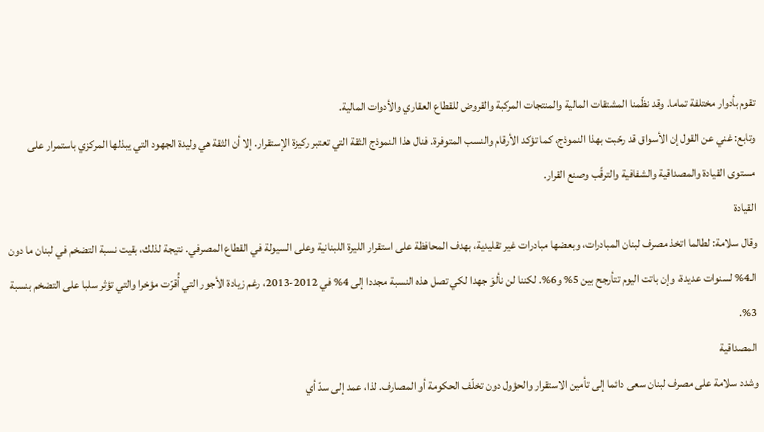تقوم بأدوار مختلفة تماما. وقد نظّمنا المشتقات المالية والمنتجات المركبة والقروض للقطاع العقاري والأدوات المالية.
وتابع: غني عن القول إن الأسواق قد رحّبت بهذا النموذج، كما تؤكد الأرقام والنسب المتوفرة. فنال هذا النموذج الثقة التي تعتبر ركيزة الإستقرار. إلا أن الثقة هي وليدة الجهود التي يبذلها المركزي باستمرار على مستوى القيادة والمصداقية والشفافية والترقّب وصنع القرار.
القيادة
وقال سلامة: لطالما اتخذ مصرف لبنان المبادرات، وبعضها مبادرات غير تقليدية، بهدف المحافظة على استقرار الليرة اللبنانية وعلى السيولة في القطاع المصرفي. نتيجة لذلك، بقيت نسبة التضخم في لبنان ما دون الـ4% لسنوات عديدة، وإن باتت اليوم تتأرجح بين 5% و6%. لكننا لن نألوَ جهدا لكي تصل هذه النسبة مجددا إلى 4% في 2012-2013، رغم زيادة الأجور التي أُقرّت مؤخرا والتي تؤثر سلبا على التضخم بنسبة 3%.
المصداقية
وشدد سلامة على مصرف لبنان سعى دائما إلى تأمين الاستقرار والحؤول دون تخلّف الحكومة أو المصارف. لذا، عمد إلى سدّ أي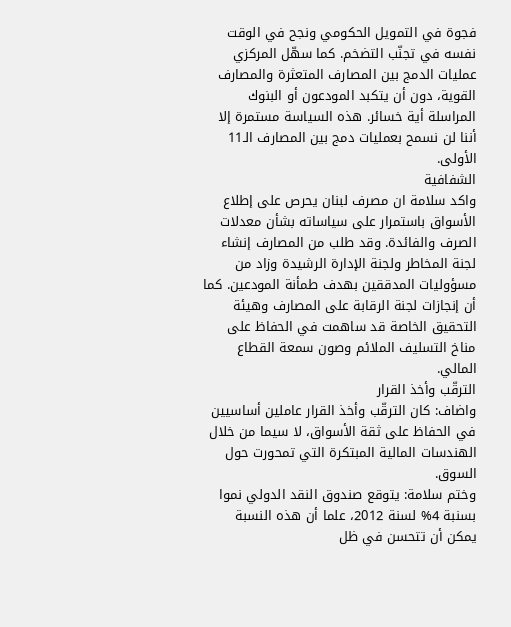فجوة في التمويل الحكومي ونجح في الوقت نفسه في تجنّب التضخم. كما سهّل المركزي عمليات الدمج بين المصارف المتعثرة والمصارف القوية، دون أن يتكبد المودعون أو البنوك المراسلة أية خسائر. هذه السياسة مستمرة إلا أننا لن نسمح بعمليات دمج بين المصارف الـ11 الأولى.
الشفافية
واكد سلامة ان مصرف لبنان يحرص على إطلاع الأسواق باستمرار على سياساته بشأن معدلات الصرف والفائدة. وقد طلب من المصارف إنشاء لجنة المخاطر ولجنة الإدارة الرشيدة وزاد من مسؤوليات المدققين بهدف طمأنة المودعين. كما أن إنجازات لجنة الرقابة على المصارف وهيئة التحقيق الخاصة قد ساهمت في الحفاظ على مناخ التسليف الملائم وصون سمعة القطاع المالي.
الترقّب وأخذ القرار
واضاف: كان الترقّب وأخذ القرار عاملين أساسيين في الحفاظ على ثقة الأسواق، لا سيما من خلال الهندسات المالية المبتكرة التي تمحورت حول السوق.
وختم سلامة: يتوقع صندوق النقد الدولي نموا بسنبة 4% لسنة 2012، علما أن هذه النسبة يمكن أن تتحسن في ظل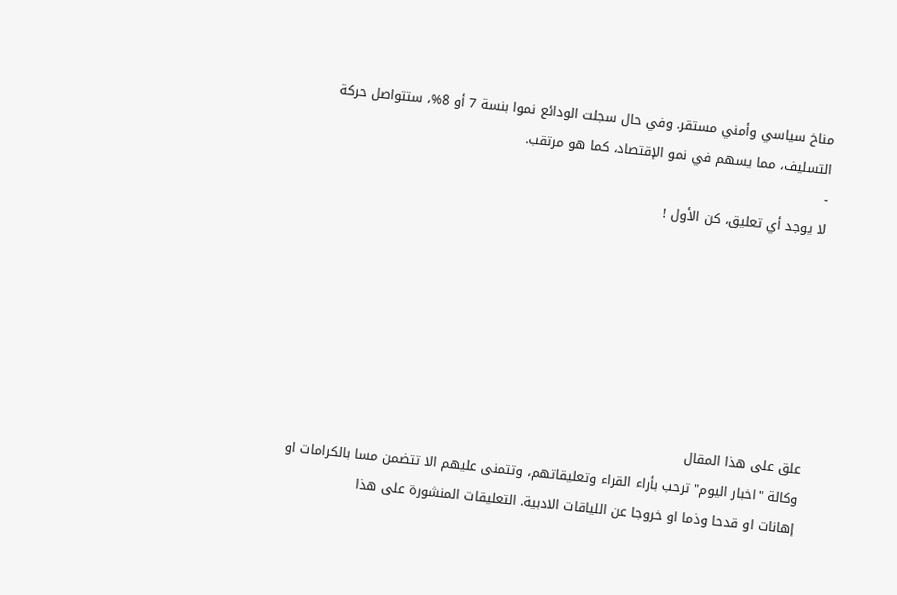مناخ سياسي وأمني مستقر. وفي حال سجلت الودائع نموا بنسة 7 أو 8%، ستتواصل حركة التسليف، مما يسهم في نمو الإقتصاد، كما هو مرتقب.
-
لا يوجد أي تعليق، كن الأول !







علق على هذا المقال
وكالة "اخبار اليوم" ترحب بأراء القراء وتعليقاتهم، وتتمنى عليهم الا تتضمن مسا بالكرامات او إهانات او قدحا وذما او خروجا عن اللياقات الادبية. التعليقات المنشورة على هذا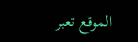الموقع تعبر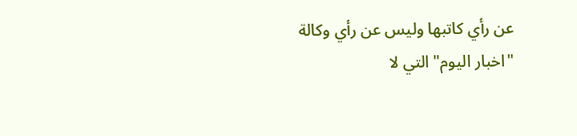عن رأي كاتبها وليس عن رأي وكالة "اخبار اليوم" التي لا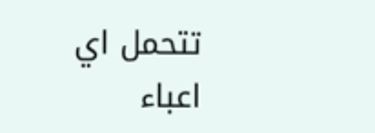تتحمل اي اعباء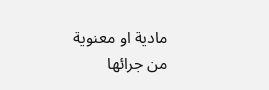مادية او معنوية من جرائها